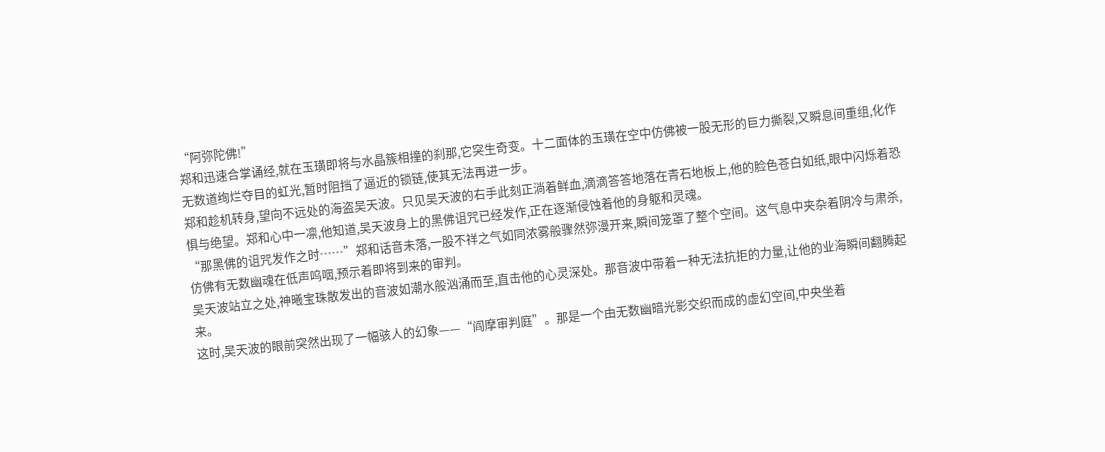“阿弥陀佛!”
郑和迅速合掌诵经,就在玉璜即将与水晶簇相撞的刹那,它突生奇变。十二面体的玉璜在空中仿佛被一股无形的巨力撕裂,又瞬息间重组,化作无数道绚烂夺目的虹光,暂时阻挡了逼近的锁链,使其无法再进一步。
郑和趁机转身,望向不远处的海盗吴天波。只见吴天波的右手此刻正淌着鲜血,滴滴答答地落在青石地板上,他的脸色苍白如纸,眼中闪烁着恐惧与绝望。郑和心中一凛,他知道,吴天波身上的黑佛诅咒已经发作,正在逐渐侵蚀着他的身躯和灵魂。
“那黑佛的诅咒发作之时……”郑和话音未落,一股不祥之气如同浓雾般骤然弥漫开来,瞬间笼罩了整个空间。这气息中夹杂着阴冷与肃杀,仿佛有无数幽魂在低声呜咽,预示着即将到来的审判。
吴天波站立之处,神曦宝珠散发出的音波如潮水般汹涌而至,直击他的心灵深处。那音波中带着一种无法抗拒的力量,让他的业海瞬间翻腾起来。
这时,吴天波的眼前突然出现了一幅骇人的幻象——“阎摩审判庭”。那是一个由无数幽暗光影交织而成的虚幻空间,中央坐着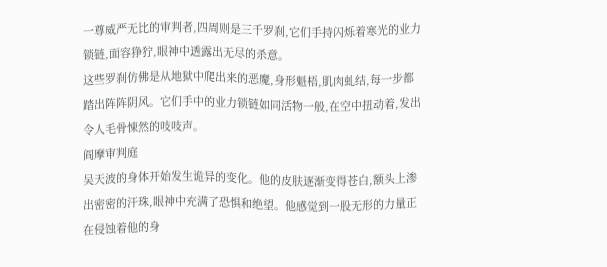一尊威严无比的审判者,四周则是三千罗刹,它们手持闪烁着寒光的业力锁链,面容狰狞,眼神中透露出无尽的杀意。
这些罗刹仿佛是从地狱中爬出来的恶魔,身形魁梧,肌肉虬结,每一步都踏出阵阵阴风。它们手中的业力锁链如同活物一般,在空中扭动着,发出令人毛骨悚然的吱吱声。
阎摩审判庭
吴天波的身体开始发生诡异的变化。他的皮肤逐渐变得苍白,额头上渗出密密的汗珠,眼神中充满了恐惧和绝望。他感觉到一股无形的力量正在侵蚀着他的身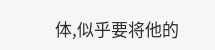体,似乎要将他的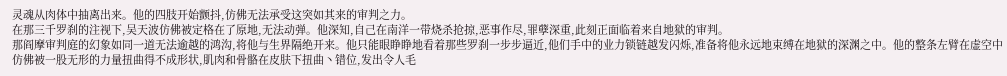灵魂从肉体中抽离出来。他的四肢开始颤抖,仿佛无法承受这突如其来的审判之力。
在那三千罗刹的注视下,吴天波仿佛被定格在了原地,无法动弹。他深知,自己在南洋一带烧杀抢掠,恶事作尽,罪孽深重,此刻正面临着来自地狱的审判。
那阎摩审判庭的幻象如同一道无法逾越的鸿沟,将他与生界隔绝开来。他只能眼睁睁地看着那些罗刹一步步逼近,他们手中的业力锁链越发闪烁,准备将他永远地束缚在地狱的深渊之中。他的整条左臂在虚空中仿佛被一股无形的力量扭曲得不成形状,肌肉和骨骼在皮肤下扭曲丶错位,发出令人毛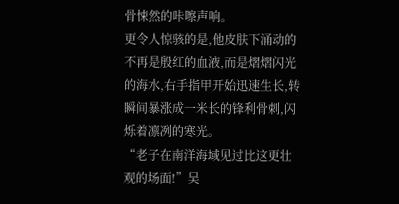骨悚然的咔嚓声响。
更令人惊骇的是,他皮肤下涌动的不再是殷红的血液,而是熠熠闪光的海水,右手指甲开始迅速生长,转瞬间暴涨成一米长的锋利骨刺,闪烁着凛冽的寒光。
“老子在南洋海域见过比这更壮观的场面!”吴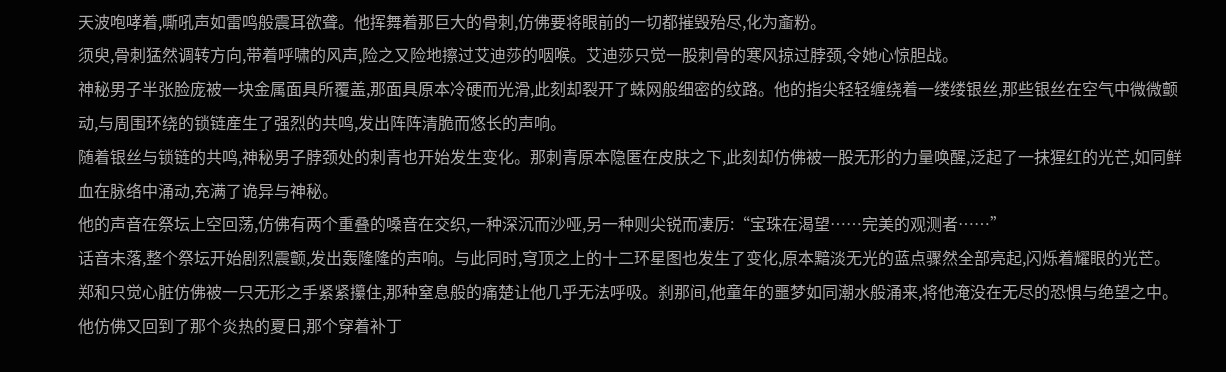天波咆哮着,嘶吼声如雷鸣般震耳欲聋。他挥舞着那巨大的骨刺,仿佛要将眼前的一切都摧毁殆尽,化为齑粉。
须臾,骨刺猛然调转方向,带着呼啸的风声,险之又险地擦过艾迪莎的咽喉。艾迪莎只觉一股刺骨的寒风掠过脖颈,令她心惊胆战。
神秘男子半张脸庞被一块金属面具所覆盖,那面具原本冷硬而光滑,此刻却裂开了蛛网般细密的纹路。他的指尖轻轻缠绕着一缕缕银丝,那些银丝在空气中微微颤动,与周围环绕的锁链産生了强烈的共鸣,发出阵阵清脆而悠长的声响。
随着银丝与锁链的共鸣,神秘男子脖颈处的刺青也开始发生变化。那刺青原本隐匿在皮肤之下,此刻却仿佛被一股无形的力量唤醒,泛起了一抹猩红的光芒,如同鲜血在脉络中涌动,充满了诡异与神秘。
他的声音在祭坛上空回荡,仿佛有两个重叠的嗓音在交织,一种深沉而沙哑,另一种则尖锐而凄厉:“宝珠在渴望……完美的观测者……”
话音未落,整个祭坛开始剧烈震颤,发出轰隆隆的声响。与此同时,穹顶之上的十二环星图也发生了变化,原本黯淡无光的蓝点骤然全部亮起,闪烁着耀眼的光芒。
郑和只觉心脏仿佛被一只无形之手紧紧攥住,那种窒息般的痛楚让他几乎无法呼吸。刹那间,他童年的噩梦如同潮水般涌来,将他淹没在无尽的恐惧与绝望之中。
他仿佛又回到了那个炎热的夏日,那个穿着补丁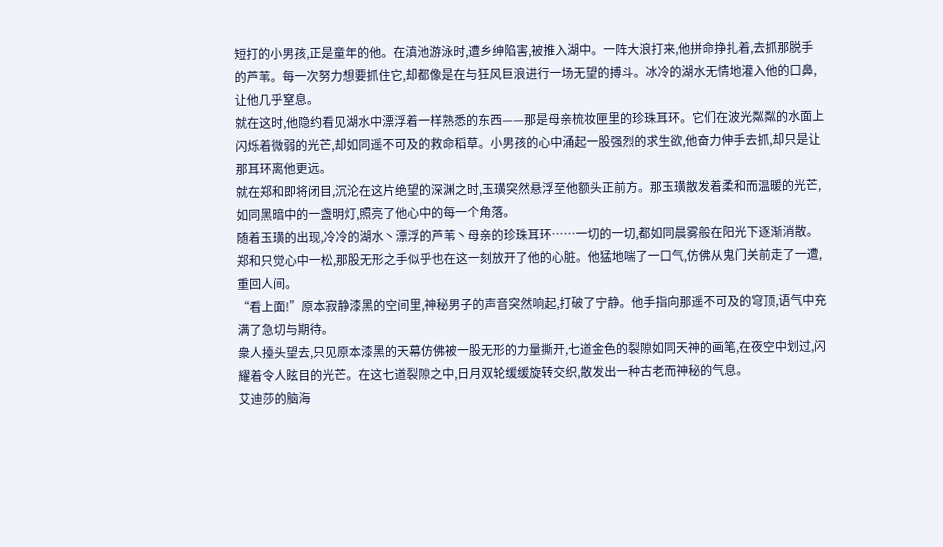短打的小男孩,正是童年的他。在滇池游泳时,遭乡绅陷害,被推入湖中。一阵大浪打来,他拼命挣扎着,去抓那脱手的芦苇。每一次努力想要抓住它,却都像是在与狂风巨浪进行一场无望的搏斗。冰冷的湖水无情地灌入他的口鼻,让他几乎窒息。
就在这时,他隐约看见湖水中漂浮着一样熟悉的东西——那是母亲梳妆匣里的珍珠耳环。它们在波光粼粼的水面上闪烁着微弱的光芒,却如同遥不可及的救命稻草。小男孩的心中涌起一股强烈的求生欲,他奋力伸手去抓,却只是让那耳环离他更远。
就在郑和即将闭目,沉沦在这片绝望的深渊之时,玉璜突然悬浮至他额头正前方。那玉璜散发着柔和而温暖的光芒,如同黑暗中的一盏明灯,照亮了他心中的每一个角落。
随着玉璜的出现,冷冷的湖水丶漂浮的芦苇丶母亲的珍珠耳环……一切的一切,都如同晨雾般在阳光下逐渐消散。
郑和只觉心中一松,那股无形之手似乎也在这一刻放开了他的心脏。他猛地喘了一口气,仿佛从鬼门关前走了一遭,重回人间。
“看上面!”原本寂静漆黑的空间里,神秘男子的声音突然响起,打破了宁静。他手指向那遥不可及的穹顶,语气中充满了急切与期待。
衆人擡头望去,只见原本漆黑的天幕仿佛被一股无形的力量撕开,七道金色的裂隙如同天神的画笔,在夜空中划过,闪耀着令人眩目的光芒。在这七道裂隙之中,日月双轮缓缓旋转交织,散发出一种古老而神秘的气息。
艾迪莎的脑海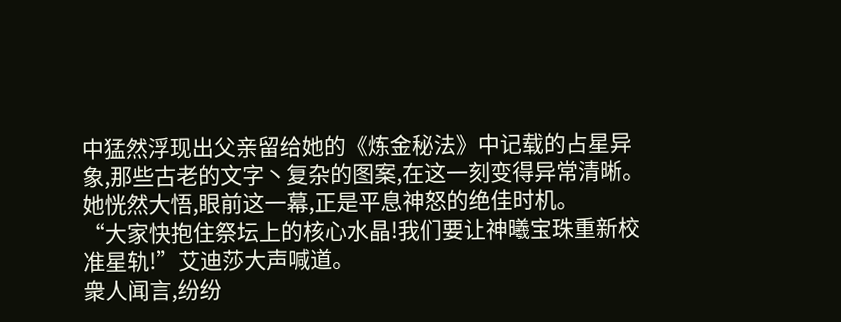中猛然浮现出父亲留给她的《炼金秘法》中记载的占星异象,那些古老的文字丶复杂的图案,在这一刻变得异常清晰。她恍然大悟,眼前这一幕,正是平息神怒的绝佳时机。
“大家快抱住祭坛上的核心水晶!我们要让神曦宝珠重新校准星轨!”艾迪莎大声喊道。
衆人闻言,纷纷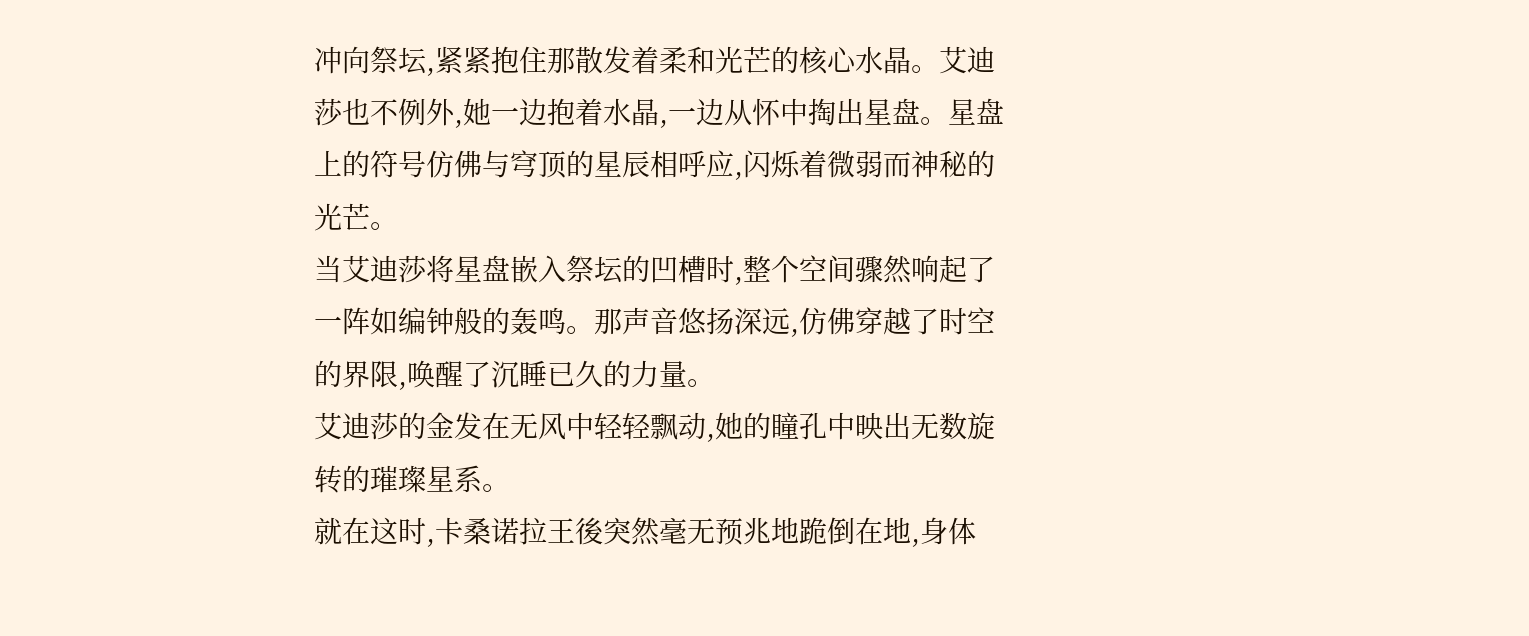冲向祭坛,紧紧抱住那散发着柔和光芒的核心水晶。艾迪莎也不例外,她一边抱着水晶,一边从怀中掏出星盘。星盘上的符号仿佛与穹顶的星辰相呼应,闪烁着微弱而神秘的光芒。
当艾迪莎将星盘嵌入祭坛的凹槽时,整个空间骤然响起了一阵如编钟般的轰鸣。那声音悠扬深远,仿佛穿越了时空的界限,唤醒了沉睡已久的力量。
艾迪莎的金发在无风中轻轻飘动,她的瞳孔中映出无数旋转的璀璨星系。
就在这时,卡桑诺拉王後突然毫无预兆地跪倒在地,身体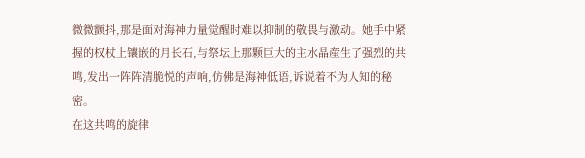微微颤抖,那是面对海神力量觉醒时难以抑制的敬畏与激动。她手中紧握的权杖上镶嵌的月长石,与祭坛上那颗巨大的主水晶産生了强烈的共鸣,发出一阵阵清脆悦的声响,仿佛是海神低语,诉说着不为人知的秘密。
在这共鸣的旋律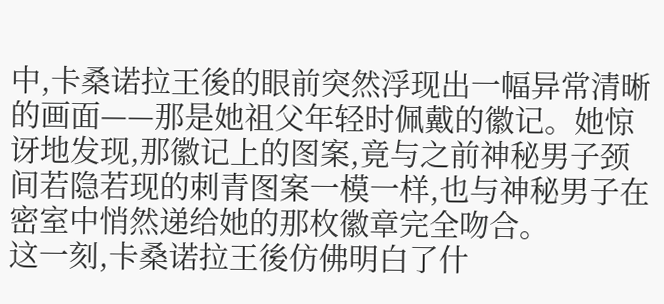中,卡桑诺拉王後的眼前突然浮现出一幅异常清晰的画面——那是她祖父年轻时佩戴的徽记。她惊讶地发现,那徽记上的图案,竟与之前神秘男子颈间若隐若现的刺青图案一模一样,也与神秘男子在密室中悄然递给她的那枚徽章完全吻合。
这一刻,卡桑诺拉王後仿佛明白了什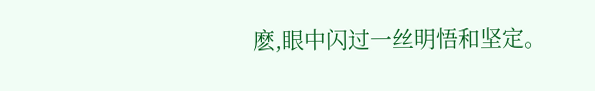麽,眼中闪过一丝明悟和坚定。